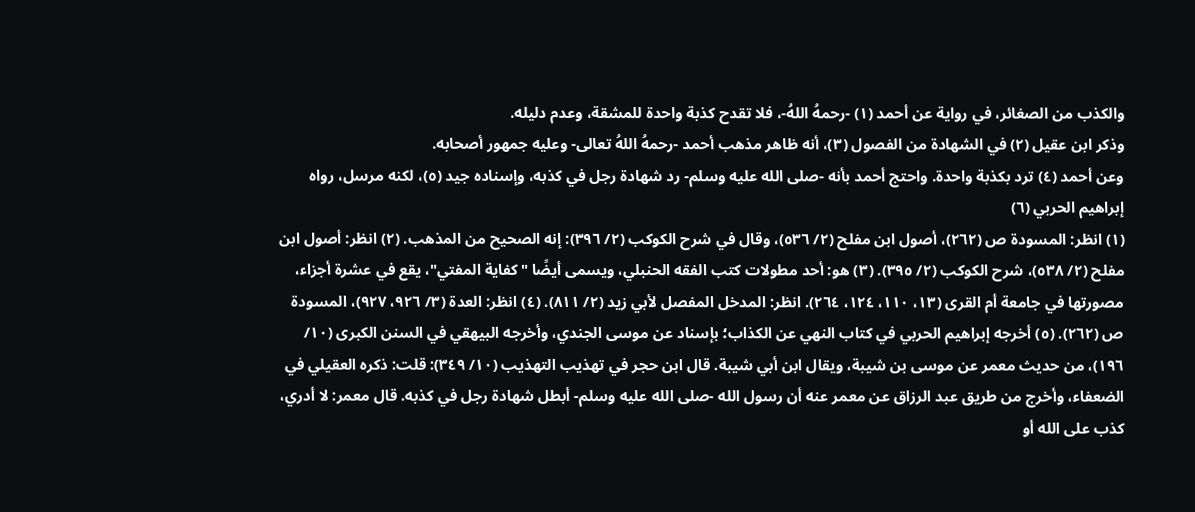والكذب من الصغائر، في رواية عن أحمد (١) -رحمهُ اللهُ-، فلا تقدح كذبة واحدة للمشقة، وعدم دليله.
وذكر ابن عقيل (٢) في الشهادة من الفصول (٣)، أنه ظاهر مذهب أحمد -رحمهُ اللهُ تعالى- وعليه جمهور أصحابه.
وعن أحمد (٤) ترد بكذبة واحدة. واحتج أحمد بأنه -صلى الله عليه وسلم- رد شهادة رجل في كذبه، وإسناده جيد (٥)، لكنه مرسل، رواه إبراهيم الحربي (٦)
(١) انظر: المسودة ص (٢٦٢)، أصول ابن مفلح (٢/ ٥٣٦)، وقال في شرح الكوكب (٢/ ٣٩٦): إنه الصحيح من المذهب. (٢) انظر: أصول ابن مفلح (٢/ ٥٣٨)، شرح الكوكب (٢/ ٣٩٥). (٣) هو: أحد مطولات كتب الفقه الحنبلي، ويسمى أيضًا "كفاية المفتي"، يقع في عشرة أجزاء، مصورتها في جامعة أم القرى (١٣، ١١٠، ١٢٤، ٢٦٤). انظر: المدخل المفصل لأبي زيد (٢/ ٨١١). (٤) انظر: العدة (٣/ ٩٢٦، ٩٢٧)، المسودة ص (٢٦٢). (٥) أخرجه إبراهيم الحربي في كتاب النهي عن الكذاب؛ بإسناد عن موسى الجندي، وأخرجه البيهقي في السنن الكبرى (١٠/ ١٩٦)، من حديث معمر عن موسى بن شيبة، ويقال ابن أبي شيبة. قال ابن حجر في تهذيب التهذيب (١٠/ ٣٤٩): قلت: ذكره العقيلي في الضعفاء، وأخرج من طريق عبد الرزاق عن معمر عنه أن رسول الله -صلى الله عليه وسلم- أبطل شهادة رجل في كذبه. قال معمر: لا أدري، كذب على الله أو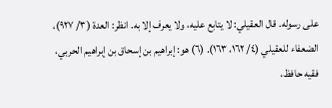على رسوله. قال العقيلي: لا يتابع عليه، ولا يعرف إلا به. انظر: العدة (٣/ ٩٢٧)، الضعفاء للعقيلي (٤/ ١٦٢، ١٦٣). (٦) هو: إبراهيم بن إسحاق بن إبراهيم الحربي، فقيه حافظ،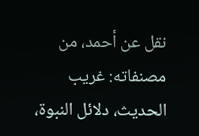نقل عن أحمد، من مصنفاته: غريب الحديث، دلائل النبوة،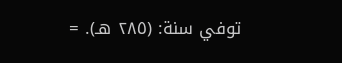توفي سنة: (٢٨٥ هـ). =